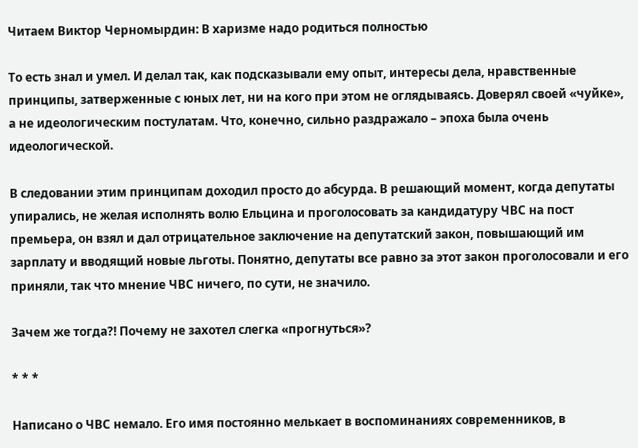Читаем Виктор Черномырдин: В харизме надо родиться полностью

То есть знал и умел. И делал так, как подсказывали ему опыт, интересы дела, нравственные принципы, затверженные с юных лет, ни на кого при этом не оглядываясь. Доверял своей «чуйке», а не идеологическим постулатам. Что, конечно, сильно раздражало – эпоха была очень идеологической.

В следовании этим принципам доходил просто до абсурда. В решающий момент, когда депутаты упирались, не желая исполнять волю Ельцина и проголосовать за кандидатуру ЧВС на пост премьера, он взял и дал отрицательное заключение на депутатский закон, повышающий им зарплату и вводящий новые льготы. Понятно, депутаты все равно за этот закон проголосовали и его приняли, так что мнение ЧВС ничего, по сути, не значило.

Зачем же тогда?! Почему не захотел слегка «прогнуться»?

* * *

Написано о ЧВС немало. Его имя постоянно мелькает в воспоминаниях современников, в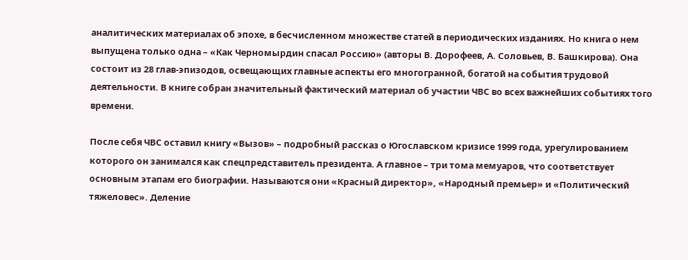аналитических материалах об эпохе, в бесчисленном множестве статей в периодических изданиях. Но книга о нем выпущена только одна – «Как Черномырдин спасал Россию» (авторы В. Дорофеев, А. Соловьев, В. Башкирова). Она состоит из 28 глав-эпизодов, освещающих главные аспекты его многогранной, богатой на события трудовой деятельности. В книге собран значительный фактический материал об участии ЧВС во всех важнейших событиях того времени.

После себя ЧВС оставил книгу «Вызов» – подробный рассказ о Югославском кризисе 1999 года, урегулированием которого он занимался как спецпредставитель президента. А главное – три тома мемуаров, что соответствует основным этапам его биографии. Называются они «Красный директор», «Народный премьер» и «Политический тяжеловес». Деление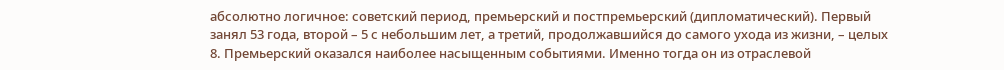абсолютно логичное: советский период, премьерский и постпремьерский (дипломатический). Первый занял 53 года, второй – 5 с небольшим лет, а третий, продолжавшийся до самого ухода из жизни, – целых 8. Премьерский оказался наиболее насыщенным событиями. Именно тогда он из отраслевой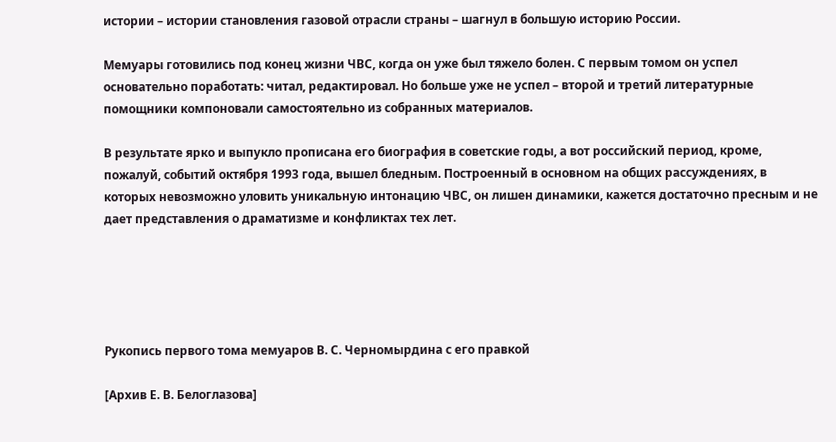истории – истории становления газовой отрасли страны – шагнул в большую историю России.

Мемуары готовились под конец жизни ЧВС, когда он уже был тяжело болен. С первым томом он успел основательно поработать: читал, редактировал. Но больше уже не успел – второй и третий литературные помощники компоновали самостоятельно из собранных материалов.

В результате ярко и выпукло прописана его биография в советские годы, а вот российский период, кроме, пожалуй, событий октября 1993 года, вышел бледным. Построенный в основном на общих рассуждениях, в которых невозможно уловить уникальную интонацию ЧВС, он лишен динамики, кажется достаточно пресным и не дает представления о драматизме и конфликтах тех лет.





Рукопись первого тома мемуаров В. С. Черномырдина с его правкой

[Архив Е. В. Белоглазова]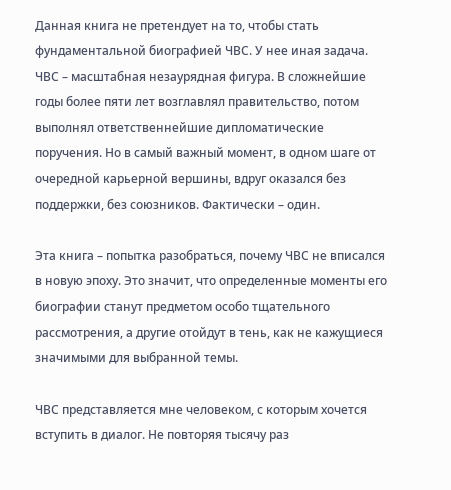Данная книга не претендует на то, чтобы стать фундаментальной биографией ЧВС. У нее иная задача. ЧВС – масштабная незаурядная фигура. В сложнейшие годы более пяти лет возглавлял правительство, потом выполнял ответственнейшие дипломатические поручения. Но в самый важный момент, в одном шаге от очередной карьерной вершины, вдруг оказался без поддержки, без союзников. Фактически – один.

Эта книга – попытка разобраться, почему ЧВС не вписался в новую эпоху. Это значит, что определенные моменты его биографии станут предметом особо тщательного рассмотрения, а другие отойдут в тень, как не кажущиеся значимыми для выбранной темы.

ЧВС представляется мне человеком, с которым хочется вступить в диалог. Не повторяя тысячу раз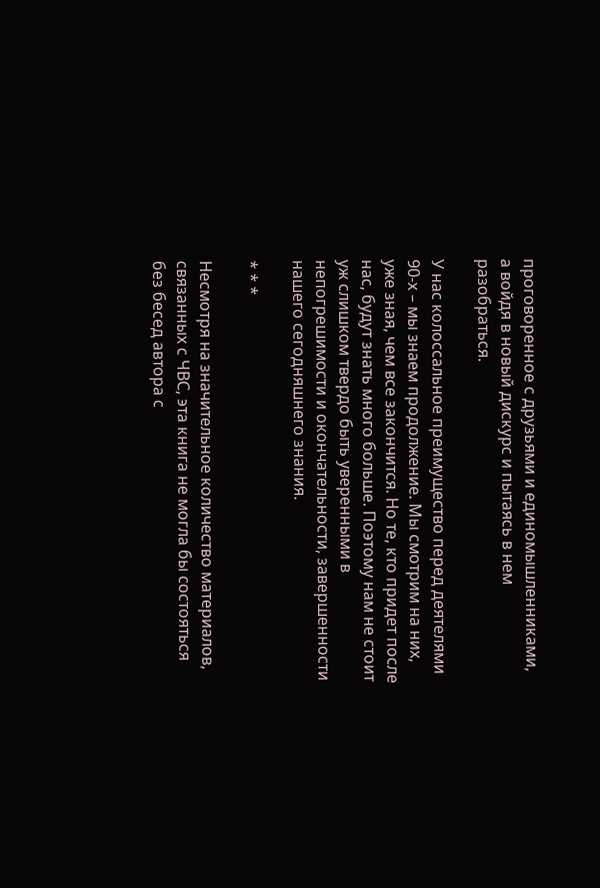проговоренное с друзьями и единомышленниками, а войдя в новый дискурс и пытаясь в нем разобраться.

У нас колоссальное преимущество перед деятелями 90-х – мы знаем продолжение. Мы смотрим на них, уже зная, чем все закончится. Но те, кто придет после нас, будут знать много больше. Поэтому нам не стоит уж слишком твердо быть уверенными в непогрешимости и окончательности, завершенности нашего сегодняшнего знания.

* * *

Несмотря на значительное количество материалов, связанных с ЧВС, эта книга не могла бы состояться без бесед автора с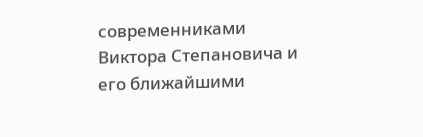современниками Виктора Степановича и его ближайшими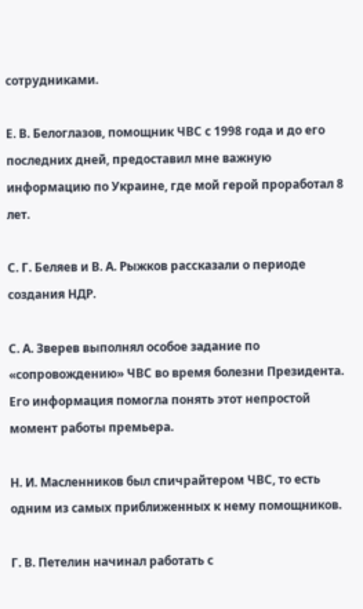сотрудниками.

Е. В. Белоглазов, помощник ЧВС с 1998 года и до его последних дней, предоставил мне важную информацию по Украине, где мой герой проработал 8 лет.

С. Г. Беляев и В. А. Рыжков рассказали о периоде создания НДР.

С. А. Зверев выполнял особое задание по «сопровождению» ЧВС во время болезни Президента. Его информация помогла понять этот непростой момент работы премьера.

Н. И. Масленников был спичрайтером ЧВС, то есть одним из самых приближенных к нему помощников.

Г. В. Петелин начинал работать с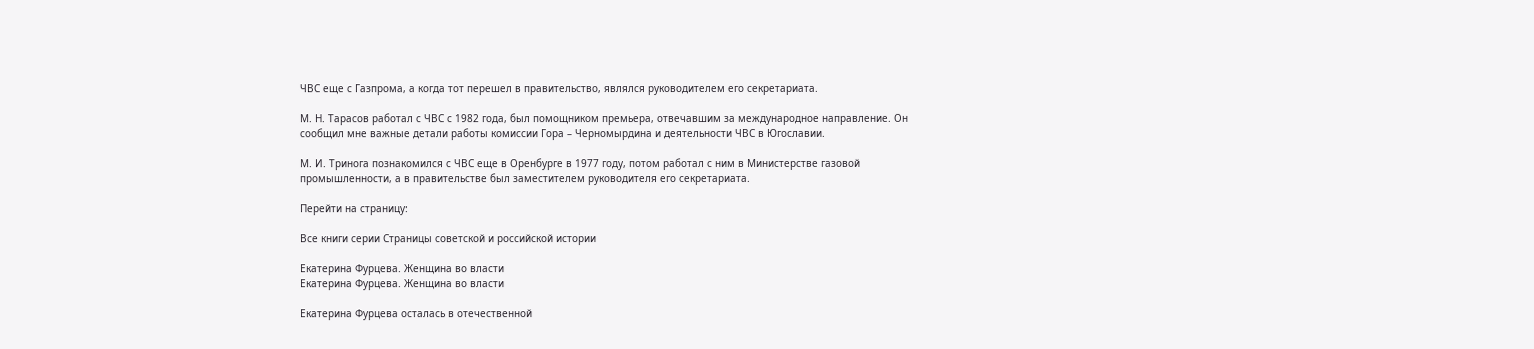ЧВС еще с Газпрома, а когда тот перешел в правительство, являлся руководителем его секретариата.

М. Н. Тарасов работал с ЧВС с 1982 года, был помощником премьера, отвечавшим за международное направление. Он сообщил мне важные детали работы комиссии Гора – Черномырдина и деятельности ЧВС в Югославии.

М. И. Тринога познакомился с ЧВС еще в Оренбурге в 1977 году, потом работал с ним в Министерстве газовой промышленности, а в правительстве был заместителем руководителя его секретариата.

Перейти на страницу:

Все книги серии Страницы советской и российской истории

Екатерина Фурцева. Женщина во власти
Екатерина Фурцева. Женщина во власти

Екатерина Фурцева осталась в отечественной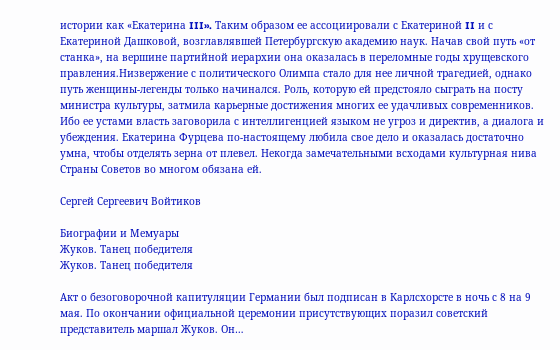истории как «Екатерина III». Таким образом ее ассоциировали с Екатериной II и с Екатериной Дашковой, возглавлявшей Петербургскую академию наук. Начав свой путь «от станка», на вершине партийной иерархии она оказалась в переломные годы хрущевского правления.Низвержение с политического Олимпа стало для нее личной трагедией, однако путь женщины-легенды только начинался. Роль, которую ей предстояло сыграть на посту министра культуры, затмила карьерные достижения многих ее удачливых современников. Ибо ее устами власть заговорила с интеллигенцией языком не угроз и директив, а диалога и убеждения. Екатерина Фурцева по-настоящему любила свое дело и оказалась достаточно умна, чтобы отделять зерна от плевел. Некогда замечательными всходами культурная нива Страны Советов во многом обязана ей.

Сергей Сергеевич Войтиков

Биографии и Мемуары
Жуков. Танец победителя
Жуков. Танец победителя

Акт о безоговорочной капитуляции Германии был подписан в Карлсхорсте в ночь с 8 на 9 мая. По окончании официальной церемонии присутствующих поразил советский представитель маршал Жуков. Он…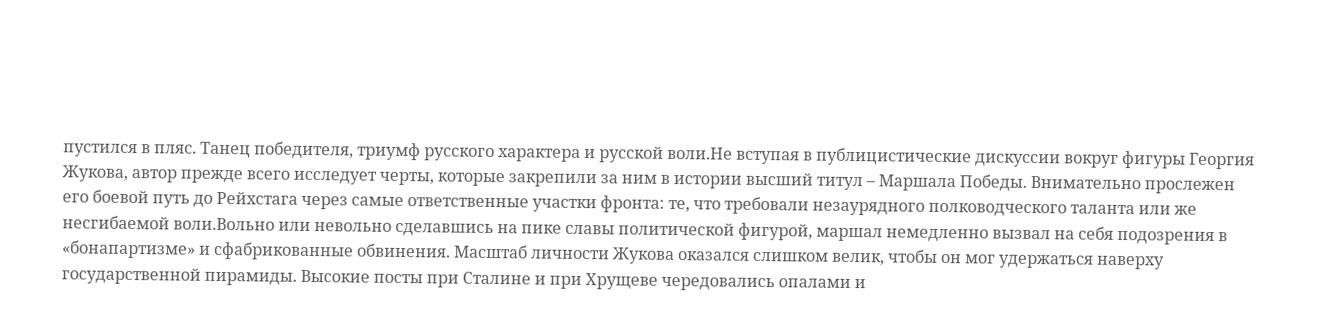пустился в пляс. Танец победителя, триумф русского характера и русской воли.Не вступая в публицистические дискуссии вокруг фигуры Георгия Жукова, автор прежде всего исследует черты, которые закрепили за ним в истории высший титул – Маршала Победы. Внимательно прослежен его боевой путь до Рейхстага через самые ответственные участки фронта: те, что требовали незаурядного полководческого таланта или же несгибаемой воли.Вольно или невольно сделавшись на пике славы политической фигурой, маршал немедленно вызвал на себя подозрения в «бонапартизме» и сфабрикованные обвинения. Масштаб личности Жукова оказался слишком велик, чтобы он мог удержаться наверху государственной пирамиды. Высокие посты при Сталине и при Хрущеве чередовались опалами и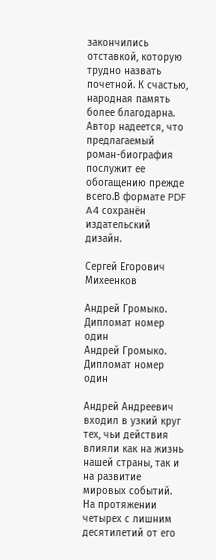закончились отставкой, которую трудно назвать почетной. К счастью, народная память более благодарна. Автор надеется, что предлагаемый роман-биография послужит ее обогащению прежде всего.В формате PDF A4 сохранён издательский дизайн.

Сергей Егорович Михеенков

Андрей Громыко. Дипломат номер один
Андрей Громыко. Дипломат номер один

Андрей Андреевич входил в узкий круг тех, чьи действия влияли как на жизнь нашей страны, так и на развитие мировых событий. На протяжении четырех с лишним десятилетий от его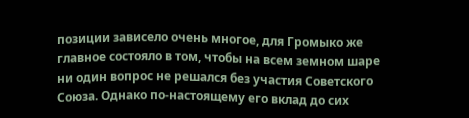позиции зависело очень многое, для Громыко же главное состояло в том, чтобы на всем земном шаре ни один вопрос не решался без участия Советского Союза. Однако по-настоящему его вклад до сих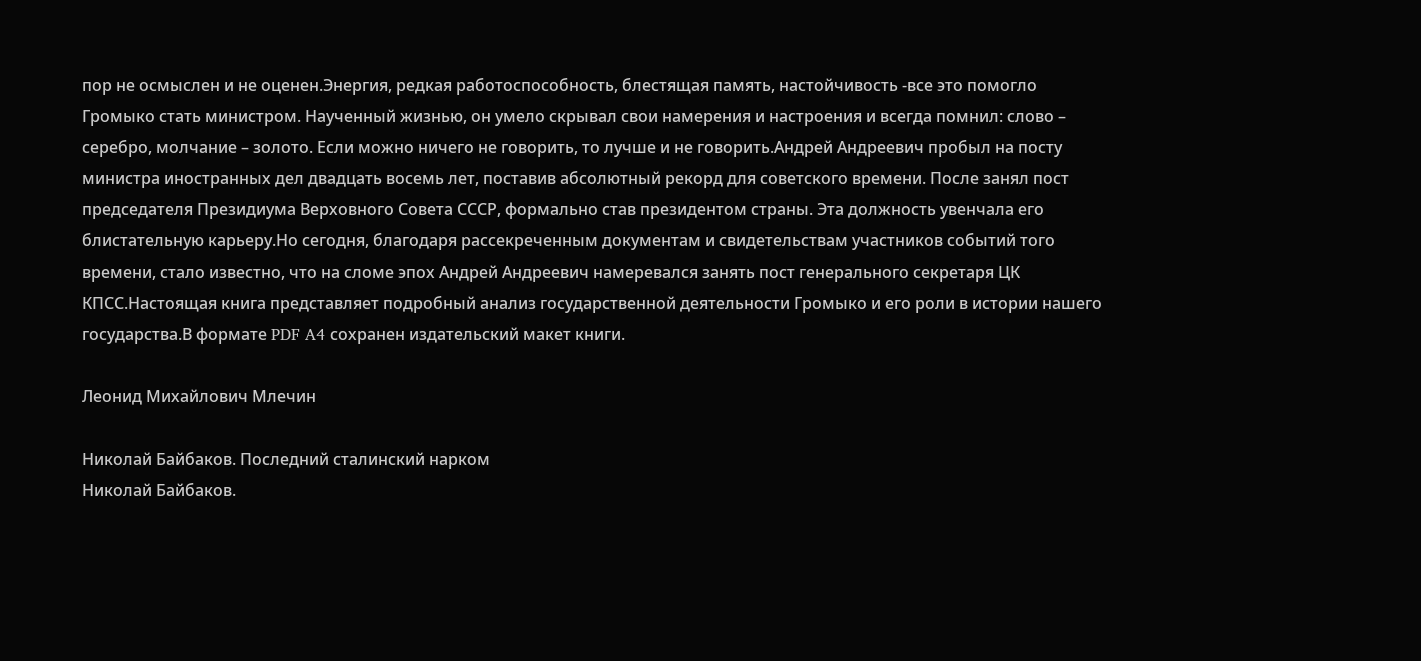пор не осмыслен и не оценен.Энергия, редкая работоспособность, блестящая память, настойчивость -все это помогло Громыко стать министром. Наученный жизнью, он умело скрывал свои намерения и настроения и всегда помнил: слово – серебро, молчание – золото. Если можно ничего не говорить, то лучше и не говорить.Андрей Андреевич пробыл на посту министра иностранных дел двадцать восемь лет, поставив абсолютный рекорд для советского времени. После занял пост председателя Президиума Верховного Совета СССР, формально став президентом страны. Эта должность увенчала его блистательную карьеру.Но сегодня, благодаря рассекреченным документам и свидетельствам участников событий того времени, стало известно, что на сломе эпох Андрей Андреевич намеревался занять пост генерального секретаря ЦК КПСС.Настоящая книга представляет подробный анализ государственной деятельности Громыко и его роли в истории нашего государства.В формате PDF A4 сохранен издательский макет книги.

Леонид Михайлович Млечин

Николай Байбаков. Последний сталинский нарком
Николай Байбаков.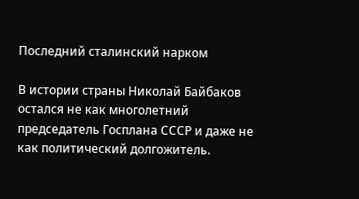Последний сталинский нарком

В истории страны Николай Байбаков остался не как многолетний председатель Госплана СССР и даже не как политический долгожитель.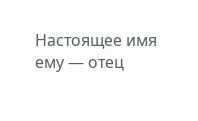Настоящее имя ему — отец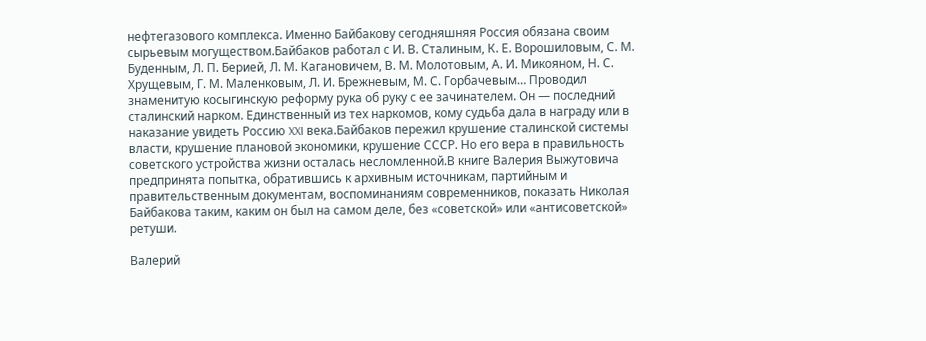нефтегазового комплекса. Именно Байбакову сегодняшняя Россия обязана своим сырьевым могуществом.Байбаков работал с И. В. Сталиным, К. Е. Ворошиловым, С. М. Буденным, Л. П. Берией, Л. М. Кагановичем, В. М. Молотовым, А. И. Микояном, Н. С. Хрущевым, Г. М. Маленковым, Л. И. Брежневым, М. С. Горбачевым… Проводил знаменитую косыгинскую реформу рука об руку с ее зачинателем. Он — последний сталинский нарком. Единственный из тех наркомов, кому судьба дала в награду или в наказание увидеть Россию XXI века.Байбаков пережил крушение сталинской системы власти, крушение плановой экономики, крушение СССР. Но его вера в правильность советского устройства жизни осталась несломленной.В книге Валерия Выжутовича предпринята попытка, обратившись к архивным источникам, партийным и правительственным документам, воспоминаниям современников, показать Николая Байбакова таким, каким он был на самом деле, без «советской» или «антисоветской» ретуши.

Валерий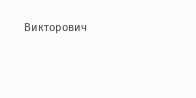Викторович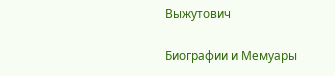Выжутович

Биографии и Мемуары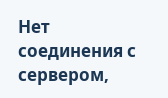Нет соединения с сервером,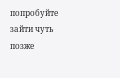попробуйте зайти чуть позже